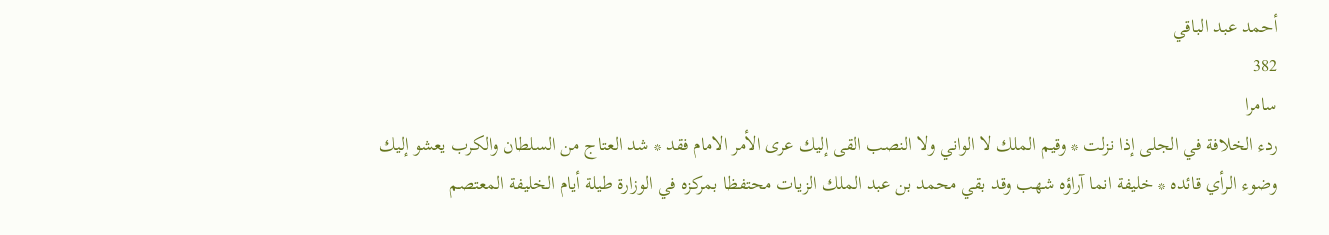أحمد عبد الباقي
382
سامرا
ردء الخلافة في الجلى إذا نزلت * وقيم الملك لا الواني ولا النصب القى إليك عرى الأمر الامام فقد * شد العتاج من السلطان والكرب يعشو إليك وضوء الرأي قائده * خليفة انما آراؤه شهب وقد بقي محمد بن عبد الملك الزيات محتفظا بمركزه في الوزارة طيلة أيام الخليفة المعتصم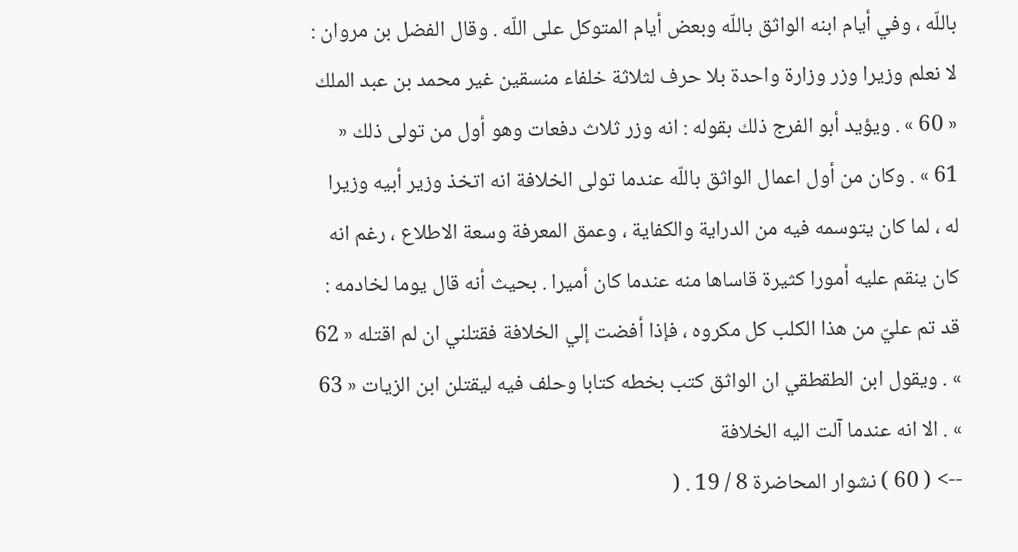باللّه ، وفي أيام ابنه الواثق باللّه وبعض أيام المتوكل على اللّه . وقال الفضل بن مروان : لا نعلم وزيرا وزر وزارة واحدة بلا حرف لثلاثة خلفاء منسقين غير محمد بن عبد الملك « 60 » . ويؤيد أبو الفرج ذلك بقوله : انه وزر ثلاث دفعات وهو أول من تولى ذلك « 61 » . وكان من أول اعمال الواثق باللّه عندما تولى الخلافة انه اتخذ وزير أبيه وزيرا له ، لما كان يتوسمه فيه من الدراية والكفاية ، وعمق المعرفة وسعة الاطلاع ، رغم انه كان ينقم عليه أمورا كثيرة قاساها منه عندما كان أميرا . بحيث أنه قال يوما لخادمه : قد تم عليّ من هذا الكلب كل مكروه ، فإذا أفضت إلي الخلافة فقتلني ان لم اقتله « 62 » . ويقول ابن الطقطقي ان الواثق كتب بخطه كتابا وحلف فيه ليقتلن ابن الزيات « 63 » . الا انه عندما آلت اليه الخلافة
--> ( 60 ) نشوار المحاضرة 8 / 19 . (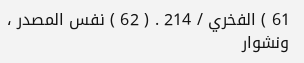61 ) الفخري / 214 . ( 62 ) نفس المصدر ، ونشوار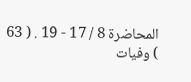المحاضرة 8 / 17 - 19 . ( 63 ) وفيات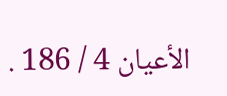الأعيان 4 / 186 .